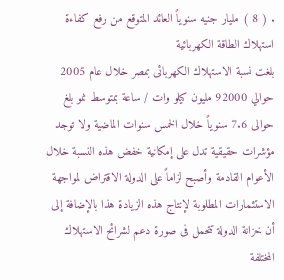. ( 8 ) مليار جنيه سنوياً العائد المتوقع من رفع كفاءة استهلاك الطاقة الكهربائية
بلغت نسبة الاستهلاك الكهربائى بمصر خلال عام 2005 حوالي 92000 مليون كيلو وات / ساعة بمتوسط نمو بلغ حوالى 7.6 سنوياً خلال الخمس سنوات الماضية ولا توجد مؤشرات حقيقية تدل على إمكانية خفض هذه النسبة خلال الأعوام القادمة وأصبح لزاماً على الدولة الاقتراض لمواجهة الاستثمارات المطلوبة لإنتاج هذه الزيادة هذا بالإضافة إلى أن خزانة الدولة تتحمل فى صورة دعم لشرائح الاستهلاك المختلفة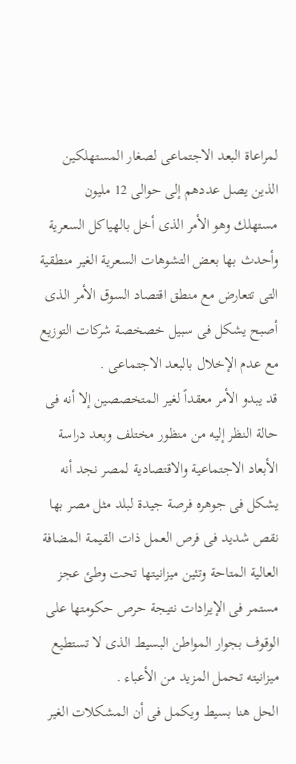لمراعاة البعد الاجتماعى لصغار المستهلكين الذين يصل عددهم إلى حوالى 12 مليون مستهلك وهو الأمر الذى أخل بالهياكل السعرية وأحدث بها بعض التشوهات السعرية الغير منطقية التى تتعارض مع منطق اقتصاد السوق الأمر الذى أصبح يشكل فى سبيل خصخصة شركات التوزيع مع عدم الإخلال بالبعد الاجتماعى .
قد يبدو الأمر معقداً لغير المتخصصين إلا أنه فى حالة النظر إليه من منظور مختلف وبعد دراسة الأبعاد الاجتماعية والاقتصادية لمصر نجد أنه يشكل فى جوهره فرصة جيدة لبلد مثل مصر بها نقص شديد فى فرص العمل ذات القيمة المضافة العالية المتاحة وتئين ميزانيتها تحت وطئ عجز مستمر فى الإيرادات نتيجة حرص حكومتها على الوقوف بجوار المواطن البسيط الذى لا تستطيع ميزانيته تحمل المزيد من الأعباء .
الحل هنا بسيط ويكمل فى أن المشكلات الغير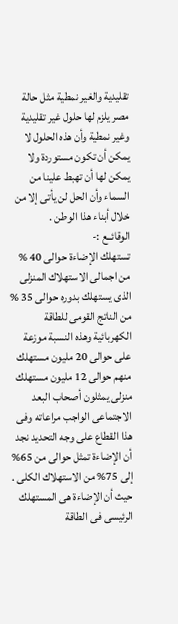تقليدية والغير نمطية مثل حالة مصر يلزم لها حلول غير تقليدية وغير نمطية وأن هذه الحلول لا يمكن أن تكون مستوردة ولا يمكن لها أن تهبط علينا من السماء وأن الحل لن يأتى إلا من خلال أبناء هذا الوطن .
الوقائــع :-
تستهلك الإضاءة حوالى 40 % من اجمالى الاستهلاك المنزلى الذى يستهلك بدوره حوالى 35 % من الناتج القومى للطاقة الكهربائية وهذه النسبة موزعة على حوالى 20 مليون مستهلك منهم حوالى 12 مليون مستهلك منزلى يمثلون أصحاب البعد الاجتماعى الواجب مراعاته وفى هذا القطاع على وجه التحديد نجد أن الإضاءة تمثل حوالى من 65% إلى 75% من الاستهلاك الكلى .
حيث أن الإضاءة هى المستهلك الرئيسى فى الطاقة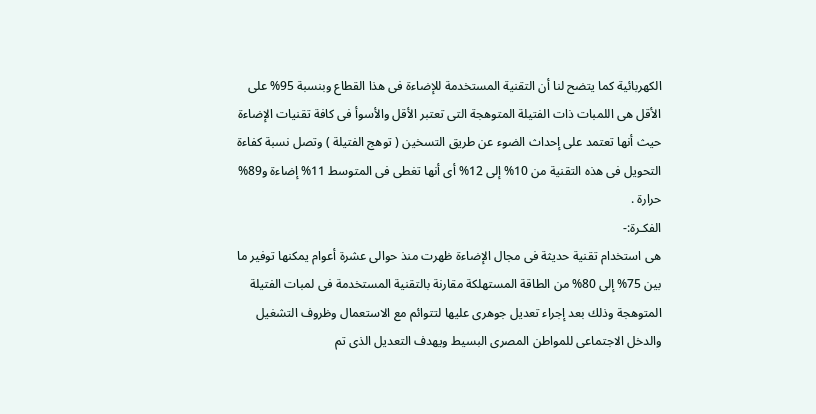الكهربائية كما يتضح لنا أن التقنية المستخدمة للإضاءة فى هذا القطاع وبنسبة 95% على الأقل هى اللمبات ذات الفتيلة المتوهجة التى تعتبر الأقل والأسوأ فى كافة تقنيات الإضاءة حيث أنها تعتمد على إحداث الضوء عن طريق التسخين ( توهج الفتيلة ) وتصل نسبة كفاءة التحويل فى هذه التقنية من 10% إلى 12% أى أنها تغطى فى المتوسط 11% إضاءة و89% حرارة .
الفكـرة:-
هى استخدام تقنية حديثة فى مجال الإضاءة ظهرت منذ حوالى عشرة أعوام يمكنها توفير ما بين 75% إلى 80% من الطاقة المستهلكة مقارنة بالتقنية المستخدمة فى لمبات الفتيلة المتوهجة وذلك بعد إجراء تعديل جوهرى عليها لتتوائم مع الاستعمال وظروف التشغيل والدخل الاجتماعى للمواطن المصرى البسيط ويهدف التعديل الذى تم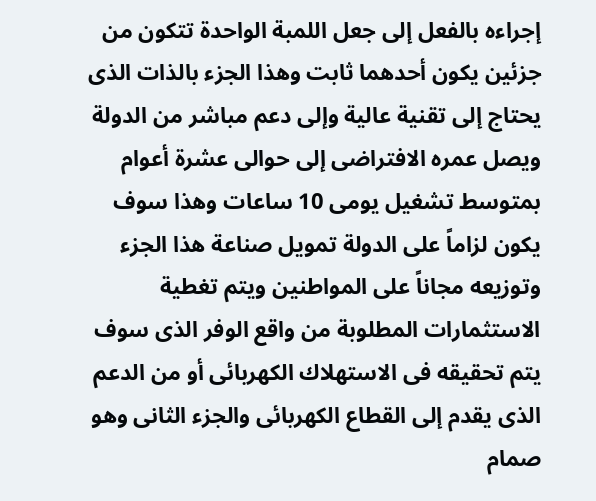إجراءه بالفعل إلى جعل اللمبة الواحدة تتكون من جزئين يكون أحدهما ثابت وهذا الجزء بالذات الذى يحتاج إلى تقنية عالية وإلى دعم مباشر من الدولة ويصل عمره الافتراضى إلى حوالى عشرة أعوام بمتوسط تشغيل يومى 10 ساعات وهذا سوف يكون لزاماً على الدولة تمويل صناعة هذا الجزء وتوزيعه مجاناً على المواطنين ويتم تغطية الاستثمارات المطلوبة من واقع الوفر الذى سوف يتم تحقيقه فى الاستهلاك الكهربائى أو من الدعم الذى يقدم إلى القطاع الكهربائى والجزء الثانى وهو صمام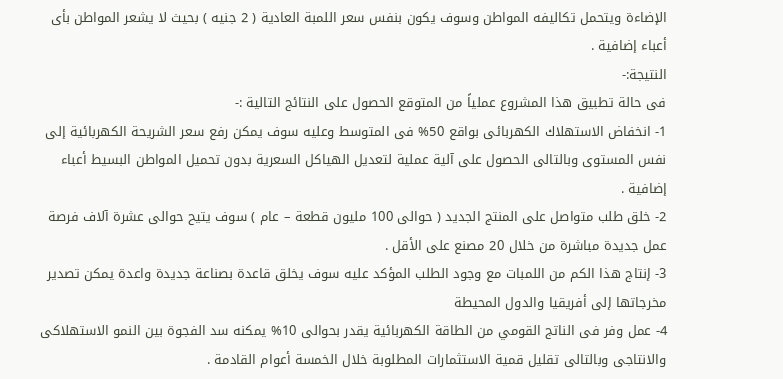الإضاءة ويتحمل تكاليفه المواطن وسوف يكون بنفس سعر اللمبة العادية ( 2 جنيه ) بحيث لا يشعر المواطن بأى أعباء إضافية .
النتيجة:-
فى حالة تطبيق هذا المشروع عملياً من المتوقع الحصول على النتائج التالية :-
1- انخفاض الاستهلاك الكهربائى بواقع 50% فى المتوسط وعليه سوف يمكن رفع سعر الشريحة الكهربائية إلى نفس المستوى وبالتالى الحصول على آلية عملية لتعديل الهياكل السعرية بدون تحميل المواطن البسيط أعباء إضافية .
2- خلق طلب متواصل على المنتج الجديد ( حوالى 100 مليون قطعة – عام ) سوف يتيح حوالى عشرة آلاف فرصة عمل جديدة مباشرة من خلال 20 مصنع على الأقل .
3- إنتاج هذا الكم من اللمبات مع وجود الطلب المؤكد عليه سوف يخلق قاعدة بصناعة جديدة واعدة يمكن تصدير مخرجاتها إلى أفريقيا والدول المحيطة
4- عمل وفر فى الناتج القومي من الطاقة الكهربائية يقدر بحوالى 10% يمكنه سد الفجوة بين النمو الاستهلاكى والانتاجى وبالتالى تقليل قمية الاستثمارات المطلوبة خلال الخمسة أعوام القادمة .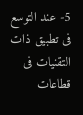5- عند التوسع فى تطبيق ذات التقنيات فى قطاعات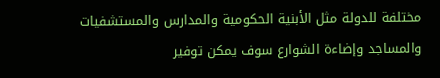مختلفة للدولة مثل الأبنية الحكومية والمدارس والمستشفيات والمساجد وإضاءة الشوارع سوف يمكن توفير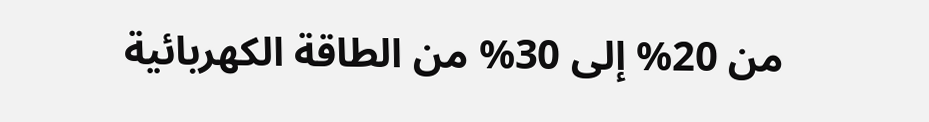من 20% إلى 30% من الطاقة الكهربائية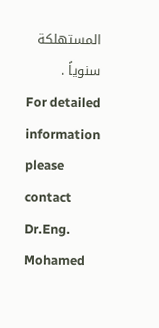المستهلكة سنوياً .
For detailed information please contact Dr.Eng. Mohamed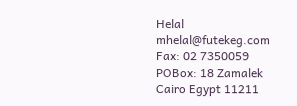Helal mhelal@futekeg.com
Fax: 02 7350059 POBox: 18 Zamalek Cairo Egypt 11211